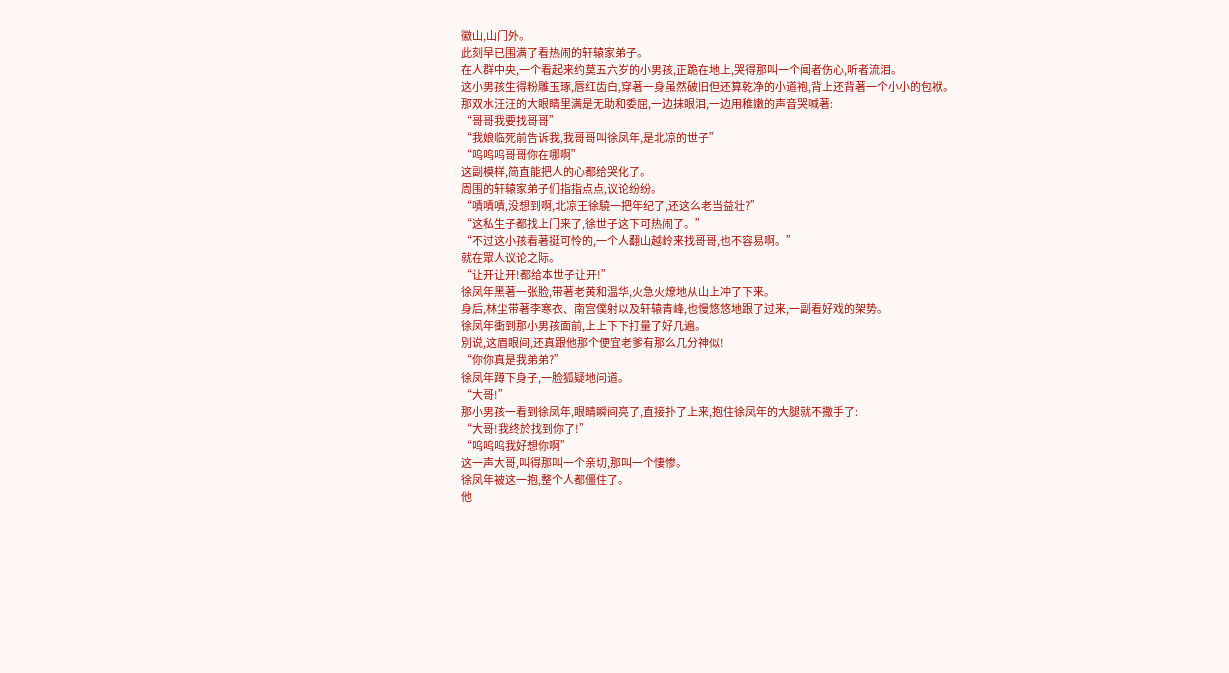徽山,山门外。
此刻早已围满了看热闹的轩辕家弟子。
在人群中央,一个看起来约莫五六岁的小男孩,正跪在地上,哭得那叫一个闻者伤心,听者流泪。
这小男孩生得粉雕玉琢,唇红齿白,穿著一身虽然破旧但还算乾净的小道袍,背上还背著一个小小的包袱。
那双水汪汪的大眼睛里满是无助和委屈,一边抹眼泪,一边用稚嫩的声音哭喊著:
“哥哥我要找哥哥”
“我娘临死前告诉我,我哥哥叫徐凤年,是北凉的世子”
“呜呜呜哥哥你在哪啊”
这副模样,简直能把人的心都给哭化了。
周围的轩辕家弟子们指指点点,议论纷纷。
“嘖嘖嘖,没想到啊,北凉王徐驍一把年纪了,还这么老当益壮?”
“这私生子都找上门来了,徐世子这下可热闹了。”
“不过这小孩看著挺可怜的,一个人翻山越岭来找哥哥,也不容易啊。”
就在眾人议论之际。
“让开让开!都给本世子让开!”
徐凤年黑著一张脸,带著老黄和温华,火急火燎地从山上冲了下来。
身后,林尘带著李寒衣、南宫僕射以及轩辕青峰,也慢悠悠地跟了过来,一副看好戏的架势。
徐凤年衝到那小男孩面前,上上下下打量了好几遍。
別说,这眉眼间,还真跟他那个便宜老爹有那么几分神似!
“你你真是我弟弟?”
徐凤年蹲下身子,一脸狐疑地问道。
“大哥!”
那小男孩一看到徐凤年,眼睛瞬间亮了,直接扑了上来,抱住徐凤年的大腿就不撒手了:
“大哥!我终於找到你了!”
“呜呜呜我好想你啊”
这一声大哥,叫得那叫一个亲切,那叫一个悽惨。
徐凤年被这一抱,整个人都僵住了。
他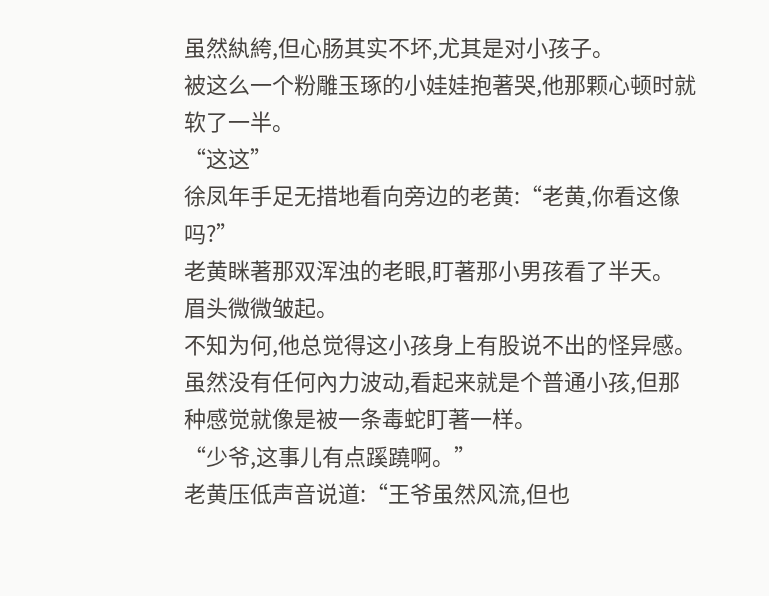虽然紈絝,但心肠其实不坏,尤其是对小孩子。
被这么一个粉雕玉琢的小娃娃抱著哭,他那颗心顿时就软了一半。
“这这”
徐凤年手足无措地看向旁边的老黄:“老黄,你看这像吗?”
老黄眯著那双浑浊的老眼,盯著那小男孩看了半天。
眉头微微皱起。
不知为何,他总觉得这小孩身上有股说不出的怪异感。
虽然没有任何內力波动,看起来就是个普通小孩,但那种感觉就像是被一条毒蛇盯著一样。
“少爷,这事儿有点蹊蹺啊。”
老黄压低声音说道:“王爷虽然风流,但也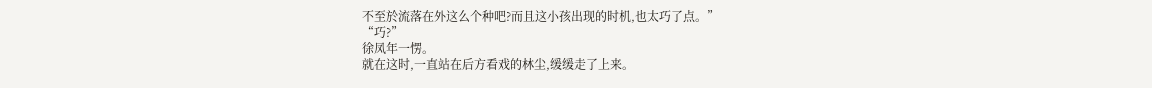不至於流落在外这么个种吧?而且这小孩出现的时机,也太巧了点。”
“巧?”
徐凤年一愣。
就在这时,一直站在后方看戏的林尘,缓缓走了上来。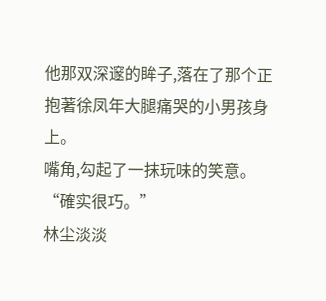他那双深邃的眸子,落在了那个正抱著徐凤年大腿痛哭的小男孩身上。
嘴角,勾起了一抹玩味的笑意。
“確实很巧。”
林尘淡淡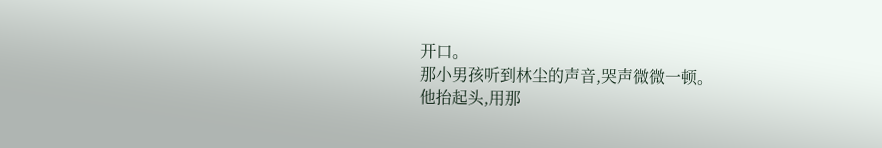开口。
那小男孩听到林尘的声音,哭声微微一顿。
他抬起头,用那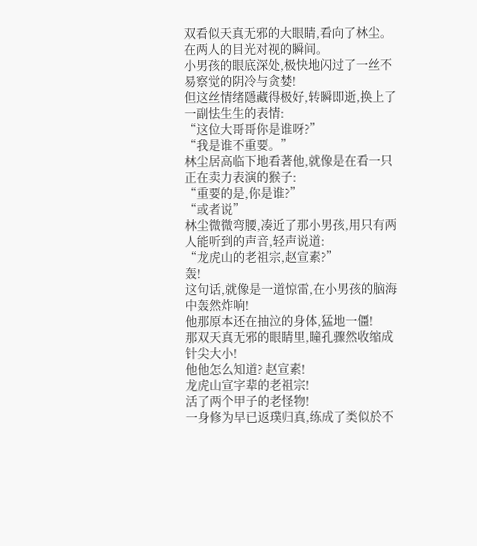双看似天真无邪的大眼睛,看向了林尘。
在两人的目光对视的瞬间。
小男孩的眼底深处,极快地闪过了一丝不易察觉的阴冷与贪婪!
但这丝情绪隱藏得极好,转瞬即逝,换上了一副怯生生的表情:
“这位大哥哥你是谁呀?”
“我是谁不重要。”
林尘居高临下地看著他,就像是在看一只正在卖力表演的猴子:
“重要的是,你是谁?”
“或者说”
林尘微微弯腰,凑近了那小男孩,用只有两人能听到的声音,轻声说道:
“龙虎山的老祖宗,赵宣素?”
轰!
这句话,就像是一道惊雷,在小男孩的脑海中轰然炸响!
他那原本还在抽泣的身体,猛地一僵!
那双天真无邪的眼睛里,瞳孔骤然收缩成针尖大小!
他他怎么知道? 赵宣素!
龙虎山宣字辈的老祖宗!
活了两个甲子的老怪物!
一身修为早已返璞归真,练成了类似於不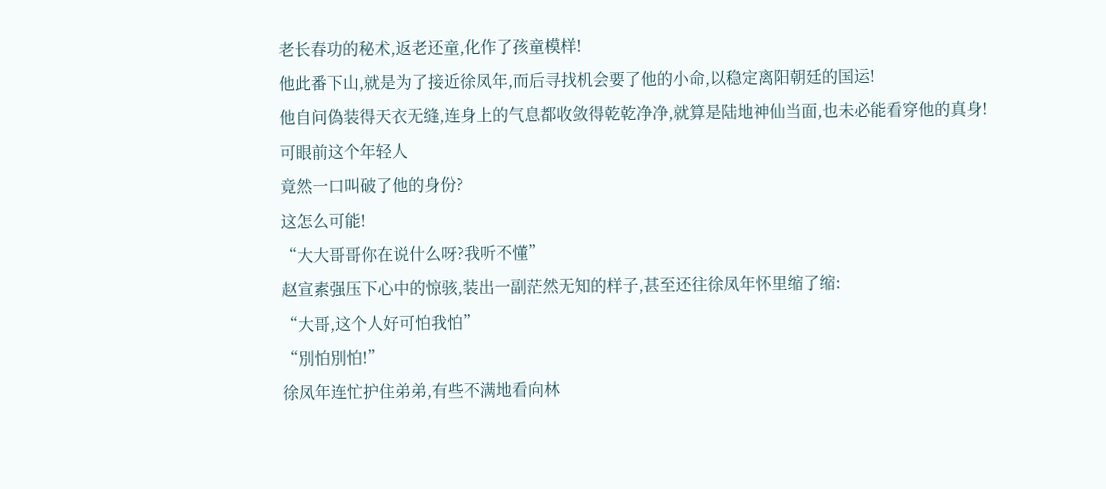老长春功的秘术,返老还童,化作了孩童模样!
他此番下山,就是为了接近徐凤年,而后寻找机会要了他的小命,以稳定离阳朝廷的国运!
他自问偽装得天衣无缝,连身上的气息都收敛得乾乾净净,就算是陆地神仙当面,也未必能看穿他的真身!
可眼前这个年轻人
竟然一口叫破了他的身份?
这怎么可能!
“大大哥哥你在说什么呀?我听不懂”
赵宣素强压下心中的惊骇,装出一副茫然无知的样子,甚至还往徐凤年怀里缩了缩:
“大哥,这个人好可怕我怕”
“別怕別怕!”
徐凤年连忙护住弟弟,有些不满地看向林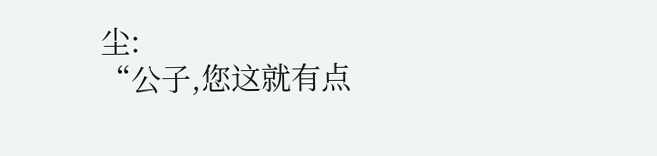尘:
“公子,您这就有点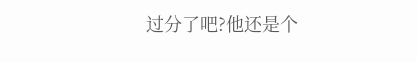过分了吧?他还是个